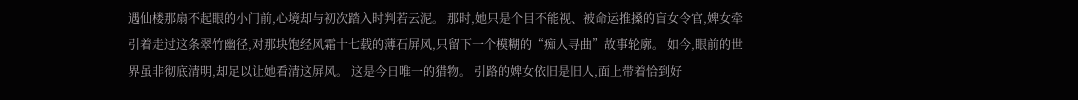遇仙楼那扇不起眼的小门前,心境却与初次踏入时判若云泥。 那时,她只是个目不能视、被命运推搡的盲女令官,婢女牵引着走过这条翠竹幽径,对那块饱经风霜十七载的薄石屏风,只留下一个模糊的“痴人寻曲”故事轮廓。 如今,眼前的世界虽非彻底清明,却足以让她看清这屏风。 这是今日唯一的猎物。 引路的婢女依旧是旧人,面上带着恰到好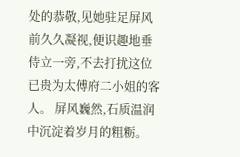处的恭敬,见她驻足屏风前久久凝视,便识趣地垂侍立一旁,不去打扰这位已贵为太傅府二小姐的客人。 屏风巍然,石质温润中沉淀着岁月的粗粝。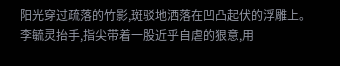阳光穿过疏落的竹影,斑驳地洒落在凹凸起伏的浮雕上。李毓灵抬手,指尖带着一股近乎自虐的狠意,用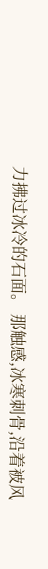力拂过冰冷的石面。 那触感,冰寒刺骨,沿着被风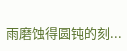雨磨蚀得圆钝的刻...